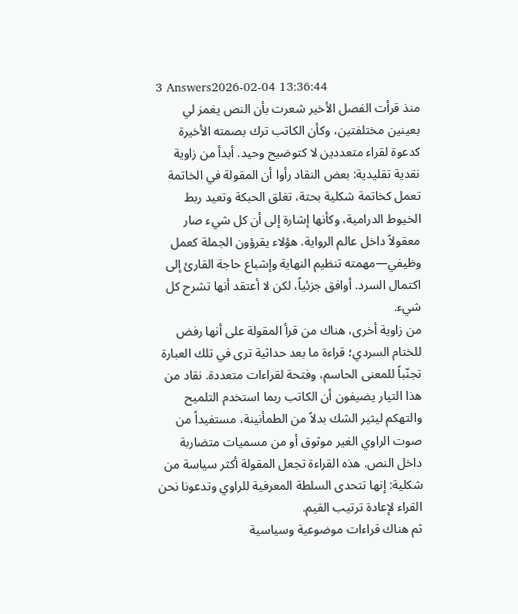3 Answers2026-02-04 13:36:44
منذ قرأت الفصل الأخير شعرت بأن النص يغمز لي بعينين مختلفتين، وكأن الكاتب ترك بصمته الأخيرة كدعوة لقراء متعددين لا كتوضيح وحيد. أبدأ من زاوية نقدية تقليدية: بعض النقاد رأوا أن المقولة في الخاتمة تعمل كخاتمة شكلية بحتة، تغلق الحبكة وتعيد ربط الخيوط الدرامية، وكأنها إشارة إلى أن كل شيء صار معقولاً داخل عالم الرواية. هؤلاء يقرؤون الجملة كعمل وظيفي—مهمته تنظيم النهاية وإشباع حاجة القارئ إلى اكتمال السرد. أوافق جزئياً، لكن لا أعتقد أنها تشرح كل شيء.
من زاوية أخرى، هناك من قرأ المقولة على أنها رفض للختام السردي؛ قراءة ما بعد حداثية ترى في تلك العبارة تجنّباً للمعنى الحاسم، وفتحة لقراءات متعددة. نقاد من هذا التيار يضيفون أن الكاتب ربما استخدم التلميح والتهكم ليثير الشك بدلاً من الطمأنينة، مستفيداً من صوت الراوي الغير موثوق أو من مسميات متضاربة داخل النص. هذه القراءة تجعل المقولة أكثر سياسة من شكلية: إنها تتحدى السلطة المعرفية للراوي وتدعونا نحن القراء لإعادة ترتيب القيم.
ثم هناك قراءات موضوعية وسياسية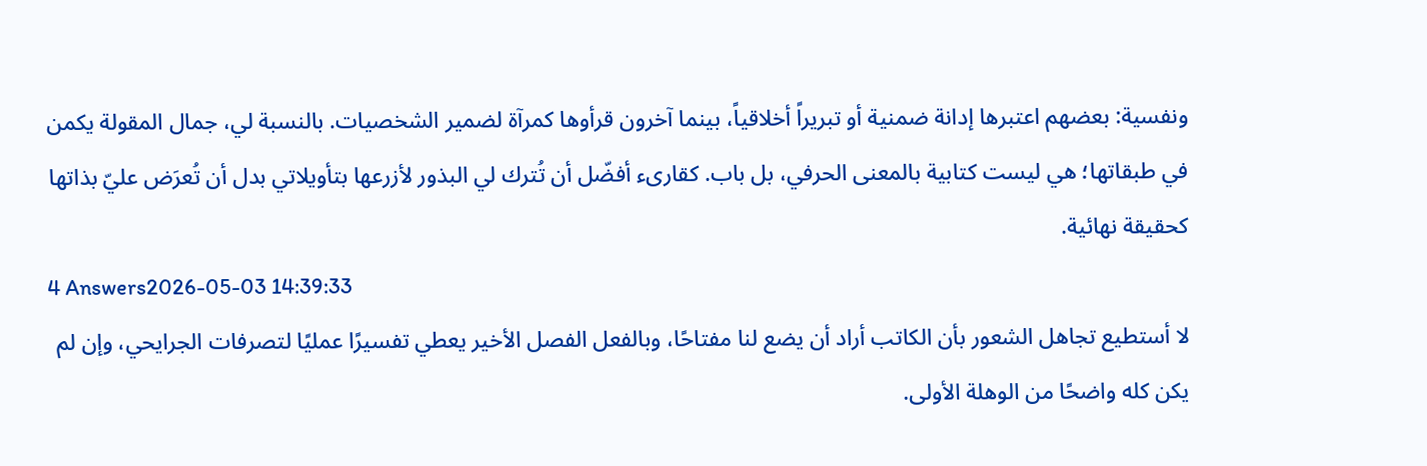ونفسية: بعضهم اعتبرها إدانة ضمنية أو تبريراً أخلاقياً، بينما آخرون قرأوها كمرآة لضمير الشخصيات. بالنسبة لي، جمال المقولة يكمن في طبقاتها؛ هي ليست كتابية بالمعنى الحرفي، بل باب. كقارىء أفضّل أن تُترك لي البذور لأزرعها بتأويلاتي بدل أن تُعرَض عليّ بذاتها كحقيقة نهائية.
4 Answers2026-05-03 14:39:33
لا أستطيع تجاهل الشعور بأن الكاتب أراد أن يضع لنا مفتاحًا، وبالفعل الفصل الأخير يعطي تفسيرًا عمليًا لتصرفات الجرايحي، وإن لم يكن كله واضحًا من الوهلة الأولى.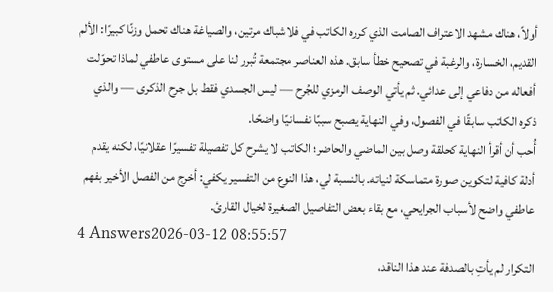أولاً، هناك مشهد الاعتراف الصامت الذي كرره الكاتب في فلاشباك مرتين، والصياغة هناك تحمل وزنًا كبيرًا: الألم القديم، الخسارة، والرغبة في تصحيح خطأ سابق. هذه العناصر مجتمعة تُبرر لنا على مستوى عاطفي لماذا تحوّلت أفعاله من دفاعي إلى عدائي. ثم يأتي الوصف الرمزي للجُرح — ليس الجسدي فقط بل جرح الذكرى — والذي ذكره الكاتب سابقًا في الفصول، وفي النهاية يصبح سببًا نفسانيًا واضحًا.
أُحب أن أقرأ النهاية كحلقة وصل بين الماضي والحاضر؛ الكاتب لا يشرح كل تفصيلة تفسيرًا عقلانيًا، لكنه يقدم أدلة كافية لتكوين صورة متماسكة لنياته. بالنسبة لي، هذا النوع من التفسير يكفي: أخرج من الفصل الأخير بفهم عاطفي واضح لأسباب الجرايحي، مع بقاء بعض التفاصيل الصغيرة لخيال القارئ.
4 Answers2026-03-12 08:55:57
التكرار لم يأتِ بالصدفة عند هذا الناقد،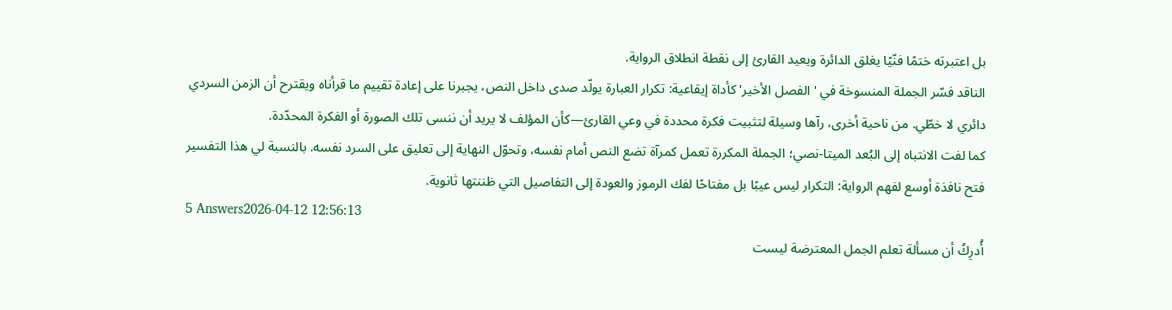بل اعتبرته ختمًا فنّيًا يغلق الدائرة ويعيد القارئ إلى نقطة انطلاق الرواية.
الناقد فسّر الجملة المنسوخة في 'الفصل الأخير' كأداة إيقاعية: تكرار العبارة يولّد صدى داخل النص، يجبرنا على إعادة تقييم ما قرأناه ويقترح أن الزمن السردي دائري لا خطّي. من ناحية أخرى، رآها وسيلة لتثبيت فكرة محددة في وعي القارئ—كأن المؤلف لا يريد أن ننسى تلك الصورة أو الفكرة المحدّدة.
كما لفت الانتباه إلى البُعد الميتا-نصي؛ الجملة المكررة تعمل كمرآة تضع النص أمام نفسه، وتحوّل النهاية إلى تعليق على السرد نفسه. بالنسبة لي هذا التفسير فتح نافذة أوسع لفهم الرواية: التكرار ليس عيبًا بل مفتاحًا لفك الرموز والعودة إلى التفاصيل التي ظننتها ثانوية.
5 Answers2026-04-12 12:56:13
أُدرِكُ أن مسألة تعلم الجمل المعترضة ليست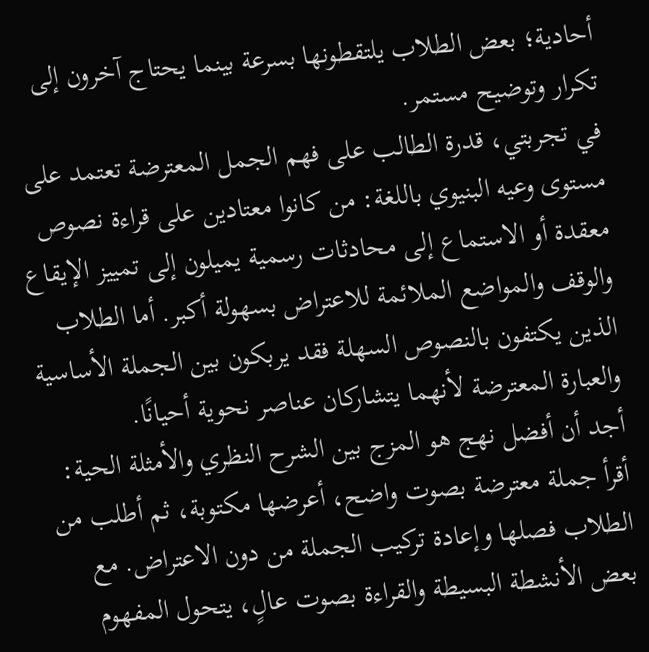أحادية؛ بعض الطلاب يلتقطونها بسرعة بينما يحتاج آخرون إلى تكرار وتوضيح مستمر.
في تجربتي، قدرة الطالب على فهم الجمل المعترضة تعتمد على مستوى وعيه البنيوي باللغة: من كانوا معتادين على قراءة نصوص معقدة أو الاستماع إلى محادثات رسمية يميلون إلى تمييز الإيقاع والوقف والمواضع الملائمة للاعتراض بسهولة أكبر. أما الطلاب الذين يكتفون بالنصوص السهلة فقد يربكون بين الجملة الأساسية والعبارة المعترضة لأنهما يتشاركان عناصر نحوية أحيانًا.
أجد أن أفضل نهج هو المزج بين الشرح النظري والأمثلة الحية: أقرأ جملة معترضة بصوت واضح، أعرضها مكتوبة، ثم أطلب من الطلاب فصلها وإعادة تركيب الجملة من دون الاعتراض. مع بعض الأنشطة البسيطة والقراءة بصوت عالٍ، يتحول المفهوم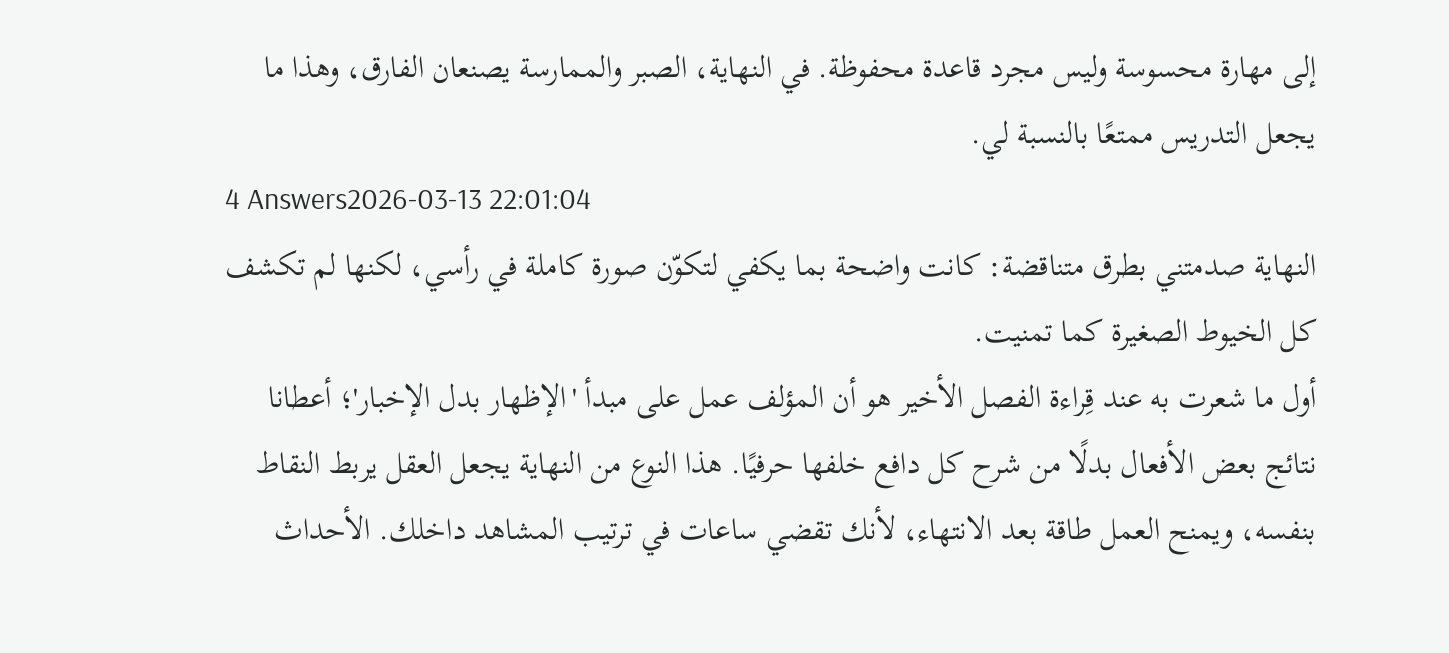إلى مهارة محسوسة وليس مجرد قاعدة محفوظة. في النهاية، الصبر والممارسة يصنعان الفارق، وهذا ما يجعل التدريس ممتعًا بالنسبة لي.
4 Answers2026-03-13 22:01:04
النهاية صدمتني بطرق متناقضة: كانت واضحة بما يكفي لتكوّن صورة كاملة في رأسي، لكنها لم تكشف كل الخيوط الصغيرة كما تمنيت.
أول ما شعرت به عند قِراءة الفصل الأخير هو أن المؤلف عمل على مبدأ 'الإظهار بدل الإخبار'؛ أعطانا نتائج بعض الأفعال بدلًا من شرح كل دافع خلفها حرفيًا. هذا النوع من النهاية يجعل العقل يربط النقاط بنفسه، ويمنح العمل طاقة بعد الانتهاء، لأنك تقضي ساعات في ترتيب المشاهد داخلك. الأحداث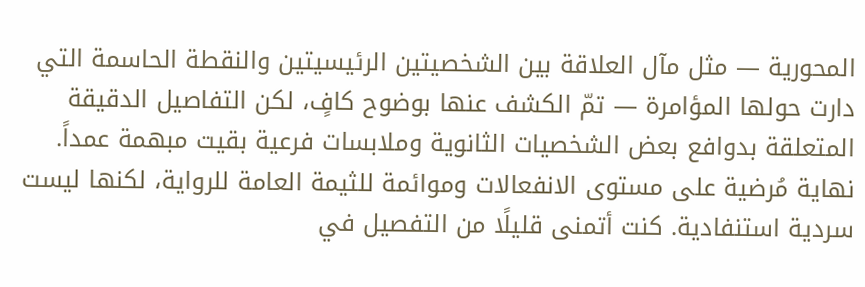المحورية — مثل مآل العلاقة بين الشخصيتين الرئيسيتين والنقطة الحاسمة التي دارت حولها المؤامرة — تمّ الكشف عنها بوضوح كافٍ، لكن التفاصيل الدقيقة المتعلقة بدوافع بعض الشخصيات الثانوية وملابسات فرعية بقيت مبهمة عمداً.
نهاية مُرضية على مستوى الانفعالات وموائمة للثيمة العامة للرواية، لكنها ليست سردية استنفادية. كنت أتمنى قليلًا من التفصيل في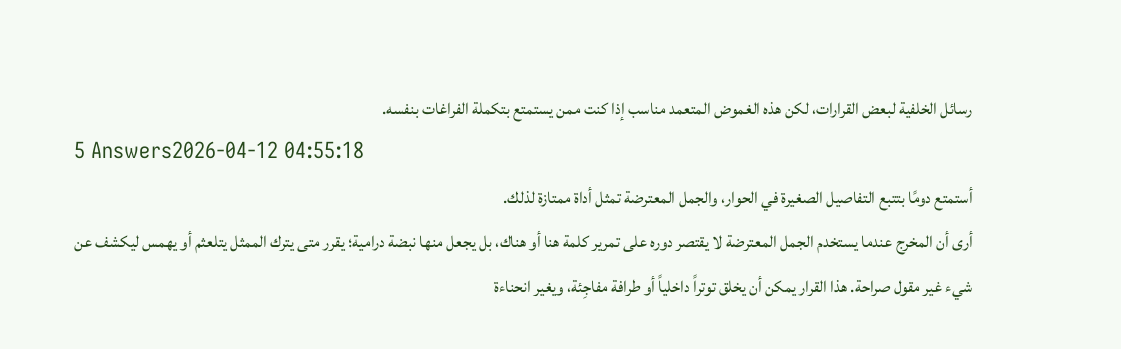رسائل الخلفية لبعض القرارات، لكن هذه الغموض المتعمد مناسب إذا كنت ممن يستمتع بتكملة الفراغات بنفسه.
5 Answers2026-04-12 04:55:18
أستمتع دومًا بتتبع التفاصيل الصغيرة في الحوار، والجمل المعترضة تمثل أداة ممتازة لذلك.
أرى أن المخرج عندما يستخدم الجمل المعترضة لا يقتصر دوره على تمرير كلمة هنا أو هناك، بل يجعل منها نبضة درامية؛ يقرر متى يترك الممثل يتلعثم أو يهمس ليكشف عن شيء غير مقول صراحة. هذا القرار يمكن أن يخلق توتراً داخلياً أو طرافة مفاجِئة، ويغير انحناءة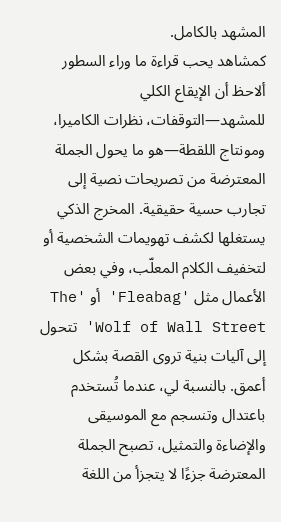المشهد بالكامل.
كمشاهد يحب قراءة ما وراء السطور ألاحظ أن الإيقاع الكلي للمشهد—التوقفات، نظرات الكاميرا، ومونتاج اللقطة—هو ما يحول الجملة المعترضة من تصريحات نصية إلى تجارب حسية حقيقية. المخرج الذكي يستغلها لكشف تهويمات الشخصية أو لتخفيف الكلام المعلّب، وفي بعض الأعمال مثل 'Fleabag' أو 'The Wolf of Wall Street' تتحول إلى آليات بنية تروى القصة بشكل أعمق. بالنسبة لي، عندما تُستخدم باعتدال وتنسجم مع الموسيقى والإضاءة والتمثيل، تصبح الجملة المعترضة جزءًا لا يتجزأ من اللغة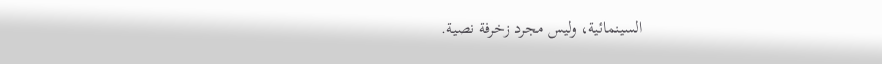السينمائية، وليس مجرد زخرفة نصية.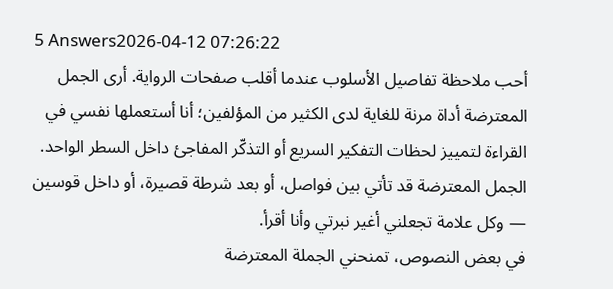5 Answers2026-04-12 07:26:22
أحب ملاحظة تفاصيل الأسلوب عندما أقلب صفحات الرواية. أرى الجمل المعترضة أداة مرنة للغاية لدى الكثير من المؤلفين؛ أنا أستعملها نفسي في القراءة لتمييز لحظات التفكير السريع أو التذكّر المفاجئ داخل السطر الواحد. الجمل المعترضة قد تأتي بين فواصل، أو بعد شرطة قصيرة، أو داخل قوسين — وكل علامة تجعلني أغير نبرتي وأنا أقرأ.
في بعض النصوص، تمنحني الجملة المعترضة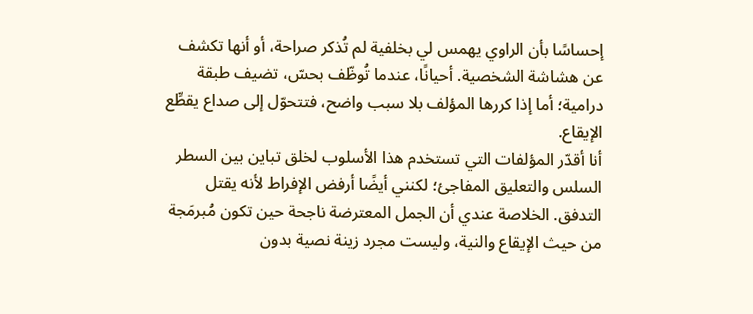إحساسًا بأن الراوي يهمس لي بخلفية لم تُذكر صراحة، أو أنها تكشف عن هشاشة الشخصية. أحيانًا، عندما تُوظّف بحسّ، تضيف طبقة درامية؛ أما إذا كررها المؤلف بلا سبب واضح، فتتحوّل إلى صداع يقطِّع الإيقاع.
أنا أقدّر المؤلفات التي تستخدم هذا الأسلوب لخلق تباين بين السطر السلس والتعليق المفاجئ؛ لكنني أيضًا أرفض الإفراط لأنه يقتل التدفق. الخلاصة عندي أن الجمل المعترضة ناجحة حين تكون مُبرمَجة من حيث الإيقاع والنية، وليست مجرد زينة نصية بدون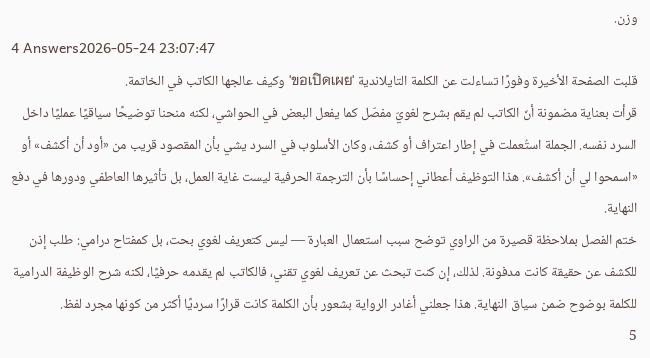وزن.
4 Answers2026-05-24 23:07:47
قلبت الصفحة الأخيرة وفورًا تساءلت عن الكلمة التايلاندية 'ขอเปิดเผย' وكيف عالجها الكاتب في الخاتمة.
قرأت بعناية مضمونة أنّ الكاتب لم يقم بشرح لغويّ مفصّل كما يفعل البعض في الحواشي، لكنه منحنا توضيحًا سياقيًا عمليًا داخل السرد نفسه. الجملة استُعملت في إطار اعتراف أو كشف، وكان الأسلوب في السرد يشي بأن المقصود قريب من «أود أن أكشف» أو «اسمحوا لي أن أكشف». هذا التوظيف أعطاني إحساسًا بأن الترجمة الحرفية ليست غاية العمل، بل تأثيرها العاطفي ودورها في دفع النهاية.
ختم الفصل بملاحظة قصيرة من الراوي توضح سبب استعمال العبارة — ليس كتعريف لغوي بحت، بل كمفتاح درامي: طلب إذن للكشف عن حقيقة كانت مدفونة. لذلك، إن كنت تبحث عن تعريف لغوي تقني، فالكاتب لم يقدمه حرفيًا، لكنه شرح الوظيفة الدرامية للكلمة بوضوح ضمن سياق النهاية. هذا جعلني أغادر الرواية بشعور بأن الكلمة كانت قرارًا سرديًا أكثر من كونها مجرد لفظ.
5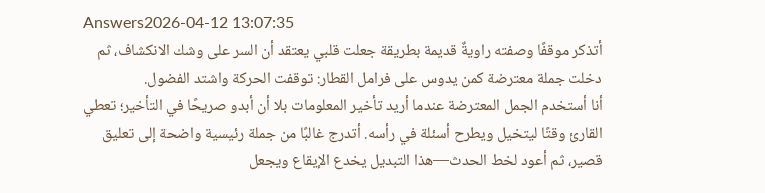Answers2026-04-12 13:07:35
أتذكر موقفًا وصفته راويةٌ قديمة بطريقة جعلت قلبي يعتقد أن السر على وشك الانكشاف، ثم دخلت جملة معترضة كمن يدوس على فرامل القطار: توقفت الحركة واشتد الفضول.
أنا أستخدم الجمل المعترضة عندما أريد تأخير المعلومات بلا أن أبدو صريحًا في التأخير؛ تعطي القارئ وقتًا ليتخيل ويطرح أسئلة في رأسه. أتدرج غالبًا من جملة رئيسية واضحة إلى تعليق قصير، ثم أعود لخط الحدث—هذا التبديل يخدع الإيقاع ويجعل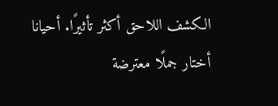الكشف اللاحق أكثر تأثيرًا. أحيانا أختار جملًا معترضة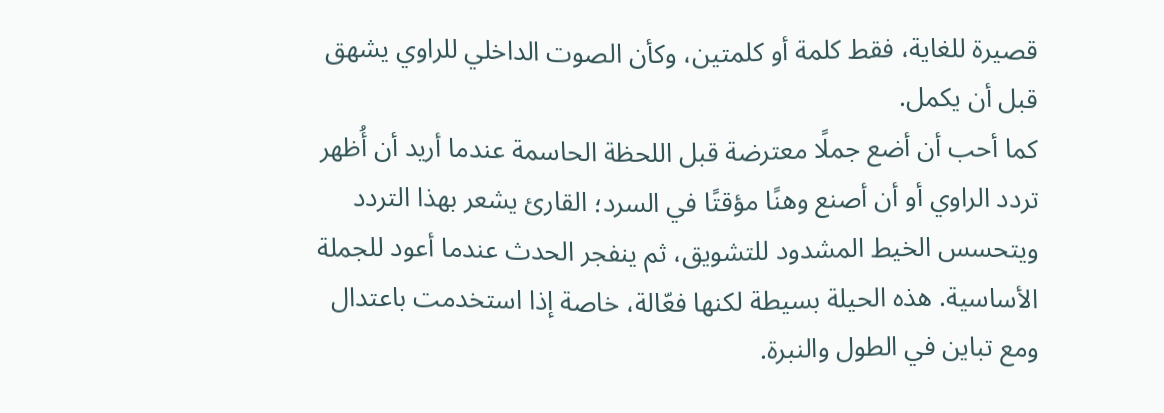قصيرة للغاية، فقط كلمة أو كلمتين، وكأن الصوت الداخلي للراوي يشهق قبل أن يكمل.
كما أحب أن أضع جملًا معترضة قبل اللحظة الحاسمة عندما أريد أن أُظهر تردد الراوي أو أن أصنع وهنًا مؤقتًا في السرد؛ القارئ يشعر بهذا التردد ويتحسس الخيط المشدود للتشويق، ثم ينفجر الحدث عندما أعود للجملة الأساسية. هذه الحيلة بسيطة لكنها فعّالة، خاصة إذا استخدمت باعتدال ومع تباين في الطول والنبرة.